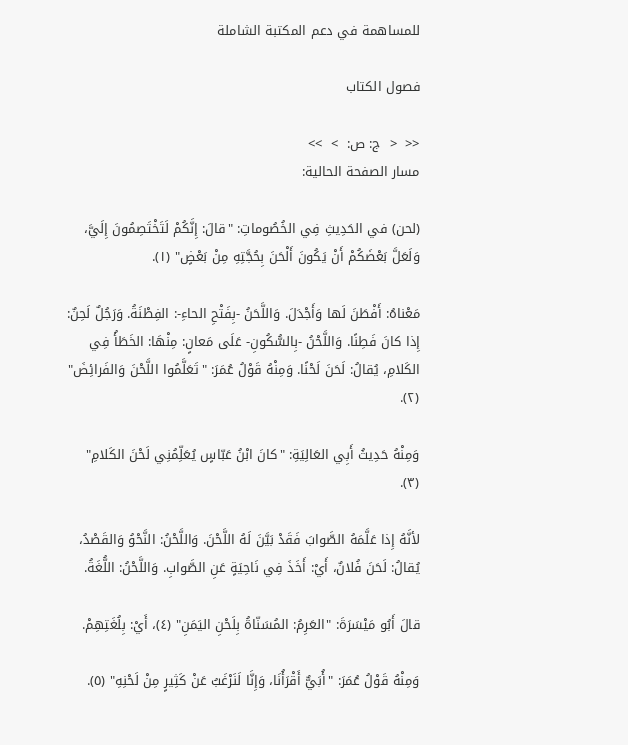للمساهمة في دعم المكتبة الشاملة

فصول الكتاب

<<  <  ج: ص:  >  >>
مسار الصفحة الحالية:

(لحن) في الحَدِيثِ فِي الخُصُوماتِ: "قالَ: إِنَّكُمْ لَتَخْتَصِمُونَ إِلَيَّ، وَلَعَلَّ بَعْضَكُمْ أَنْ يَكُونَ أَلْحَنَ بِحُجَّتِهِ مِنْ بَعْضٍ" (١).

مَعْناهُ: أَفْطَنَ لَها وَأَجْدَلَ. وَاللَّحَنُ -بِفَتْحِ الحاءِ-: الفِطْنَةُ. وَرَجُلٌ لَحِنٌ: إِذا كانَ فَطِنًا. وَاللَّحْنُ -بِالسُّكُونِ- عَلَى مَعانٍ: مِنْهَا: الخَطَأُ فِي الكَلامِ، يُقالُ: لَحَنَ لَحْنًا. وَمِنْهُ قَوْلُ عُمَرَ: "تَعَلَّمُوا اللَّحْنَ وَالفَرائِضَ" (٢).

وَمِنْهُ حَدِيثُ أَبِي العَالِيَةِ: "كانَ ابْنُ عَبّاسٍ يُعَلِّمُنِي لَحْنَ الكَلامِ" (٣).

لأنَّهُ إِذا عَلَّمَهُ الصَّوابَ فَقَدْ بَيَّنَ لَهُ اللَّحْنَ. وَاللَّحْنُ: النَّحْوُ وَالقَصْدُ، يُقالُ: لَحَنَ فُلانٌ، أَيْ: أَخَذَ فِي نَاحِيَةٍ عَنِ الصَّوابِ. وَاللَّحْنُ: اللُّغَةُ.

قالَ أَبُو مَيْسَرَةَ: "العَرِمُ: المُسَنّاةُ بِلَحْنِ اليَمَنِ" (٤)، أَيْ: بِلُغَتِهِمْ.

وَمِنْهُ قَوْلُ عُمَرَ: "أُبَيٌّ أَقْرَأُنَا، وَإِنَّا لَنَرْغَبُ عَنْ كَثِيرٍ مِنْ لَحْنِهِ" (٥).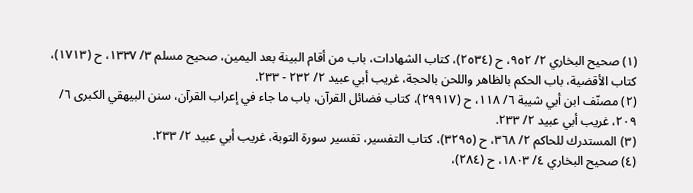(١) صحيح البخاري ٢/ ٩٥٢، ح (٢٥٣٤)، كتاب الشهادات، باب من أقام البينة بعد اليمين، صحيح مسلم ٣/ ١٣٣٧، ح (١٧١٣)، كتاب الأقضية، باب الحكم بالظاهر واللحن بالحجة، غريب أبي عبيد ٢/ ٢٣٢ - ٢٣٣.
(٢) مصنّف ابن أبي شيبة ٦/ ١١٨، ح (٢٩٩١٧)، كتاب فضائل القرآن، باب ما جاء في إعراب القرآن، سنن البيهقي الكبرى ٦/ ٢٠٩، غريب أبي عبيد ٢/ ٢٣٣.
(٣) المستدرك للحاكم ٢/ ٣٦٨، ح (٣٢٩٥)، كتاب التفسير، تفسير سورة التوبة، غريب أبي عبيد ٢/ ٢٣٣.
(٤) صحيح البخاري ٤/ ١٨٠٣، ح (٢٨٤)،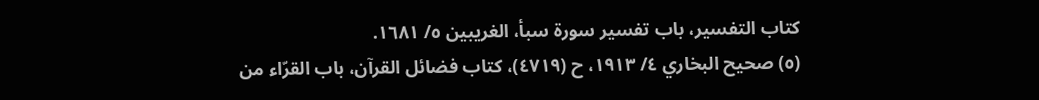كتاب التفسير، باب تفسير سورة سبأ، الغريبين ٥/ ١٦٨١.
(٥) صحيح البخاري ٤/ ١٩١٣، ح (٤٧١٩)، كتاب فضائل القرآن، باب القرّاء من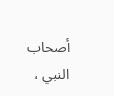أصحاب النبي ،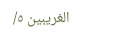الغريبين ٥/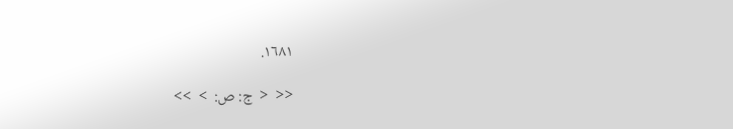١٦٨١.

<<  <  ج: ص:  >  >>